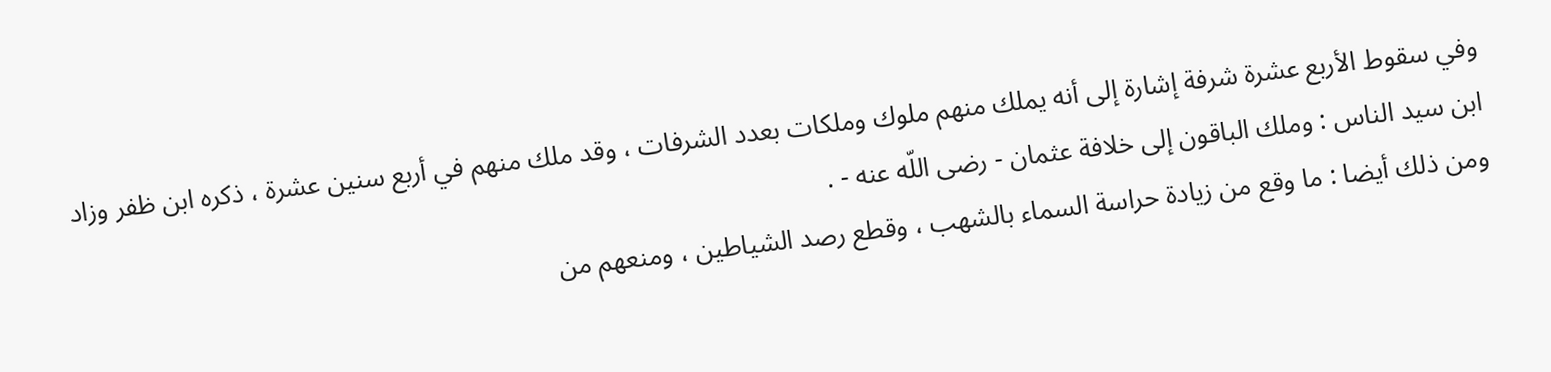وفي سقوط الأربع عشرة شرفة إشارة إلى أنه يملك منهم ملوك وملكات بعدد الشرفات ، وقد ملك منهم في أربع سنين عشرة ، ذكره ابن ظفر وزاد ابن سيد الناس : وملك الباقون إلى خلافة عثمان - رضى اللّه عنه - .
ومن ذلك أيضا : ما وقع من زيادة حراسة السماء بالشهب ، وقطع رصد الشياطين ، ومنعهم من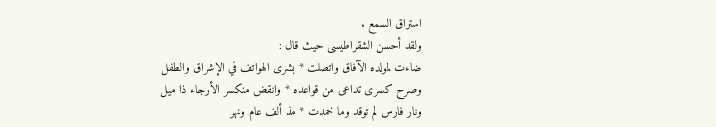استراق السمع .
ولقد أحسن الشقراطيسى حيث قال :
ضاءت لمولده الآفاق واتصلت * بشرى الهواتف في الإشراق والطفل
وصرح كسرى تداعى من قواعده * وانقض منكسر الأرجاء ذا ميل
ونار فارس لم توقد وما خمدت * مذ ألف عام ونهر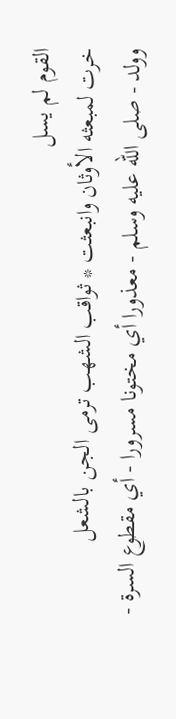القوم لم يسل
خرت لمبعثه الأوثان وانبعثت * ثواقب الشهب ترمى الجن بالشعل
وولد - صلى اللّه عليه وسلم - معذورا أي مختونا مسرورا - أي مقطوع السرة -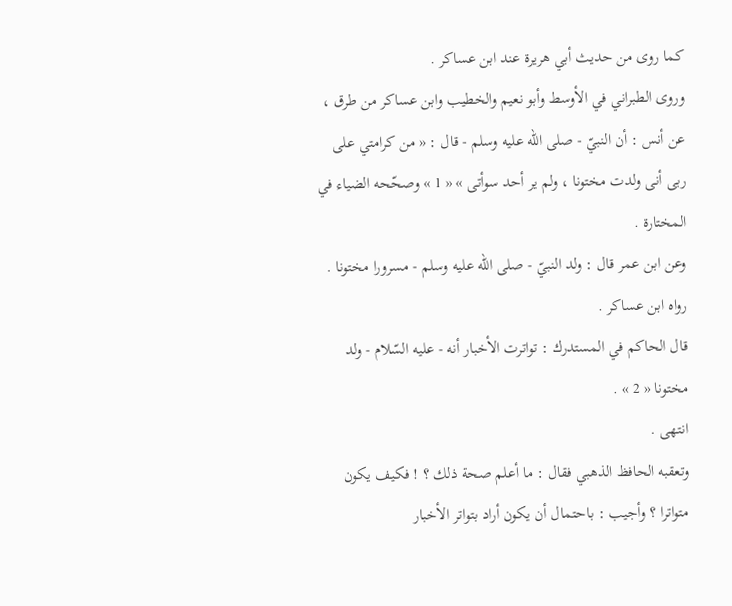كما روى من حديث أبي هريرة عند ابن عساكر .
وروى الطبراني في الأوسط وأبو نعيم والخطيب وابن عساكر من طرق ، عن أنس : أن النبيّ - صلى اللّه عليه وسلم - قال : « من كرامتي على ربى أنى ولدت مختونا ، ولم ير أحد سوأتى » « 1 » وصحّحه الضياء في المختارة .
وعن ابن عمر قال : ولد النبيّ - صلى اللّه عليه وسلم - مسرورا مختونا . رواه ابن عساكر .
قال الحاكم في المستدرك : تواترت الأخبار أنه - عليه السّلام - ولد مختونا « 2 » .
انتهى .
وتعقبه الحافظ الذهبي فقال : ما أعلم صحة ذلك ؟ ! فكيف يكون متواترا ؟ وأجيب : باحتمال أن يكون أراد بتواتر الأخبار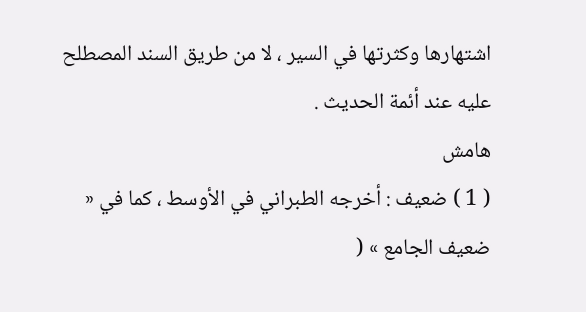اشتهارها وكثرتها في السير ، لا من طريق السند المصطلح عليه عند أئمة الحديث .
هامش
( 1 ) ضعيف : أخرجه الطبراني في الأوسط ، كما في « ضعيف الجامع » (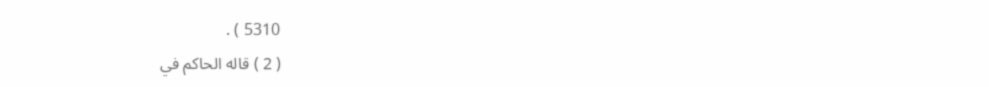5310 ) .
( 2 ) قاله الحاكم في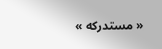« مستدركه »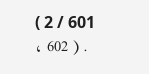( 2 / 601 ، 602 ) .